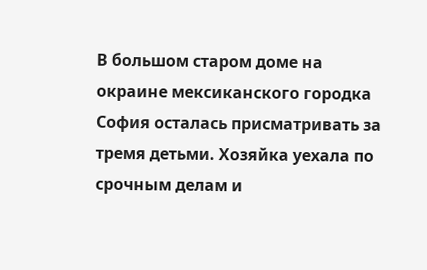В большом старом доме на окраине мексиканского городка София осталась присматривать за тремя детьми. Хозяйка уехала по срочным делам и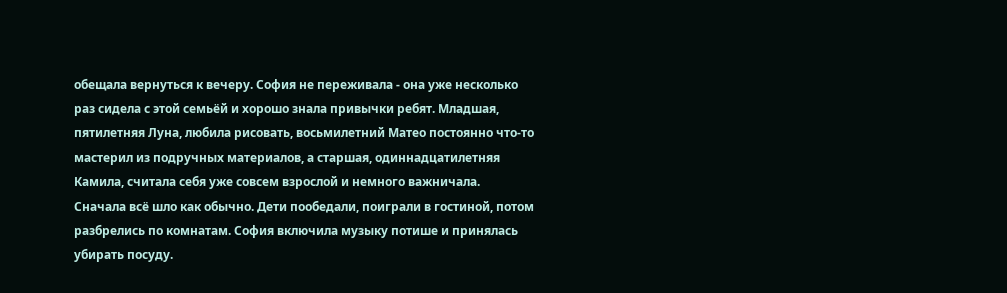обещала вернуться к вечеру. София не переживала - она уже несколько раз сидела с этой семьёй и хорошо знала привычки ребят. Младшая, пятилетняя Луна, любила рисовать, восьмилетний Матео постоянно что-то мастерил из подручных материалов, а старшая, одиннадцатилетняя Камила, считала себя уже совсем взрослой и немного важничала.
Сначала всё шло как обычно. Дети пообедали, поиграли в гостиной, потом разбрелись по комнатам. София включила музыку потише и принялась убирать посуду.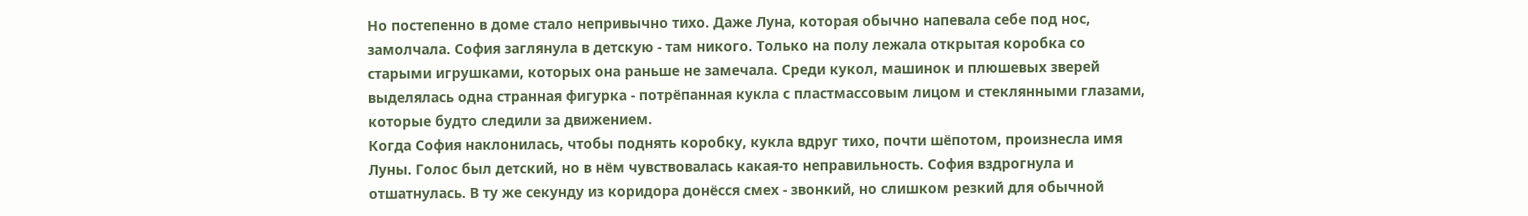Но постепенно в доме стало непривычно тихо. Даже Луна, которая обычно напевала себе под нос, замолчала. София заглянула в детскую - там никого. Только на полу лежала открытая коробка со старыми игрушками, которых она раньше не замечала. Среди кукол, машинок и плюшевых зверей выделялась одна странная фигурка - потрёпанная кукла с пластмассовым лицом и стеклянными глазами, которые будто следили за движением.
Когда София наклонилась, чтобы поднять коробку, кукла вдруг тихо, почти шёпотом, произнесла имя Луны. Голос был детский, но в нём чувствовалась какая-то неправильность. София вздрогнула и отшатнулась. В ту же секунду из коридора донёсся смех - звонкий, но слишком резкий для обычной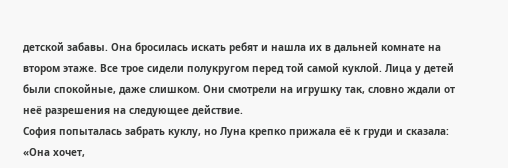детской забавы. Она бросилась искать ребят и нашла их в дальней комнате на втором этаже. Все трое сидели полукругом перед той самой куклой. Лица у детей были спокойные, даже слишком. Они смотрели на игрушку так, словно ждали от неё разрешения на следующее действие.
София попыталась забрать куклу, но Луна крепко прижала её к груди и сказала: «Она хочет,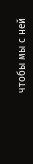чтобы мы с ней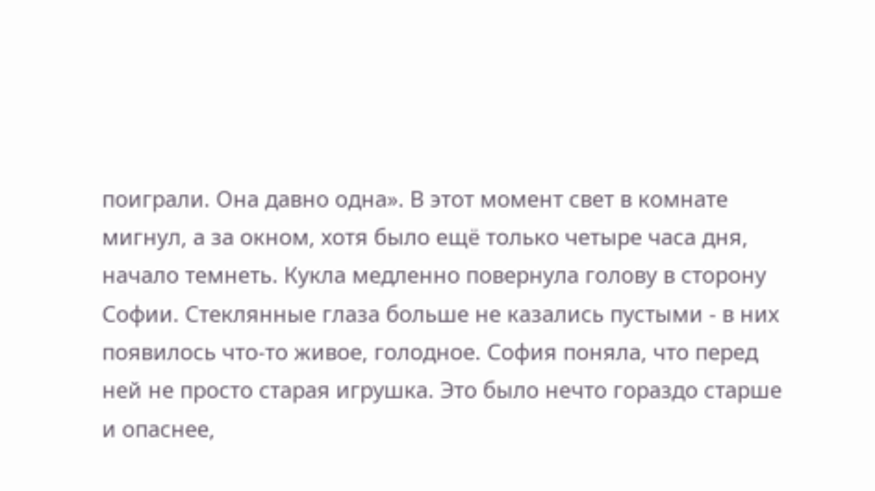поиграли. Она давно одна». В этот момент свет в комнате мигнул, а за окном, хотя было ещё только четыре часа дня, начало темнеть. Кукла медленно повернула голову в сторону Софии. Стеклянные глаза больше не казались пустыми - в них появилось что-то живое, голодное. София поняла, что перед ней не просто старая игрушка. Это было нечто гораздо старше и опаснее,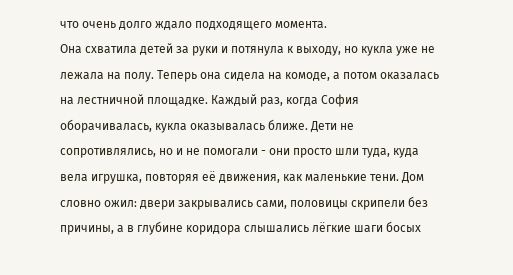что очень долго ждало подходящего момента.
Она схватила детей за руки и потянула к выходу, но кукла уже не лежала на полу. Теперь она сидела на комоде, а потом оказалась на лестничной площадке. Каждый раз, когда София оборачивалась, кукла оказывалась ближе. Дети не сопротивлялись, но и не помогали - они просто шли туда, куда вела игрушка, повторяя её движения, как маленькие тени. Дом словно ожил: двери закрывались сами, половицы скрипели без причины, а в глубине коридора слышались лёгкие шаги босых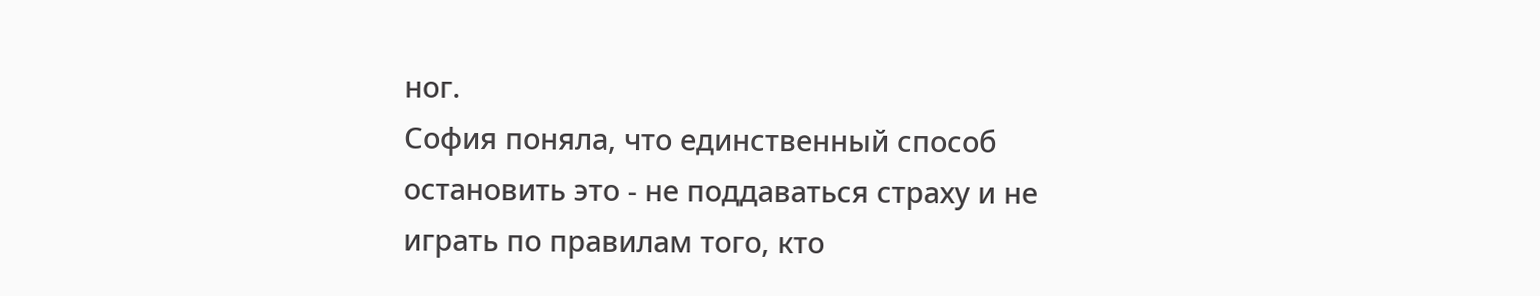ног.
София поняла, что единственный способ остановить это - не поддаваться страху и не играть по правилам того, кто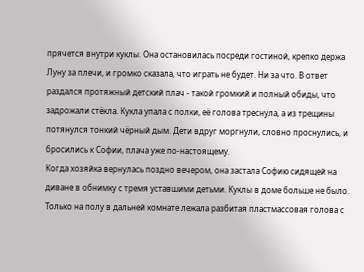прячется внутри куклы. Она остановилась посреди гостиной, крепко держа Луну за плечи, и громко сказала, что играть не будет. Ни за что. В ответ раздался протяжный детский плач - такой громкий и полный обиды, что задрожали стёкла. Кукла упала с полки, её голова треснула, а из трещины потянулся тонкий чёрный дым. Дети вдруг моргнули, словно проснулись, и бросились к Софии, плача уже по-настоящему.
Когда хозяйка вернулась поздно вечером, она застала Софию сидящей на диване в обнимку с тремя уставшими детьми. Куклы в доме больше не было. Только на полу в дальней комнате лежала разбитая пластмассовая голова с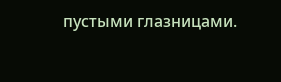пустыми глазницами.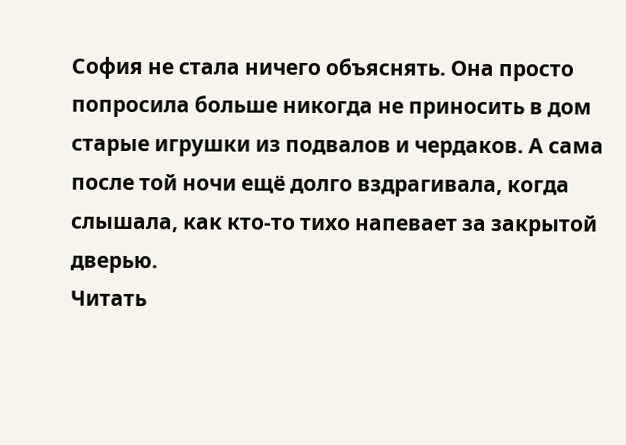София не стала ничего объяснять. Она просто попросила больше никогда не приносить в дом старые игрушки из подвалов и чердаков. А сама после той ночи ещё долго вздрагивала, когда слышала, как кто-то тихо напевает за закрытой дверью.
Читать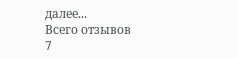далее...
Всего отзывов
7